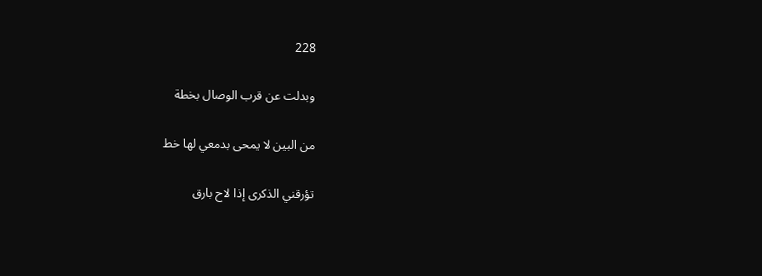228

وبدلت عن قرب الوصال بخطة

من البين لا يمحى بدمعي لها خط

تؤرقني الذكرى إذا لاح بارق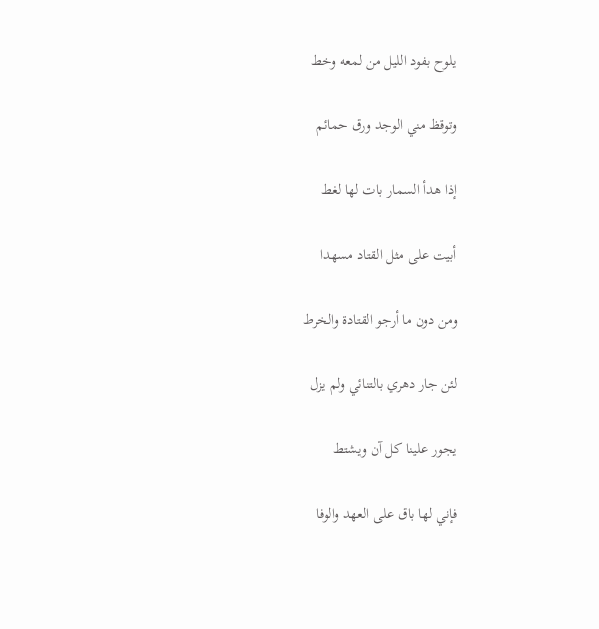يلوح بفود الليل من لمعه وخط

وتوقظ مني الوجد ورق حمائم

إذا هدأ السمار بات لها لغط

أبيت على مثل القتاد مسهدا

ومن دون ما أرجو القتادة والخرط

لئن جار دهري بالتنائي ولم يزل

يجور علينا كل آن ويشتط

فإني لها باق على العهد والوفا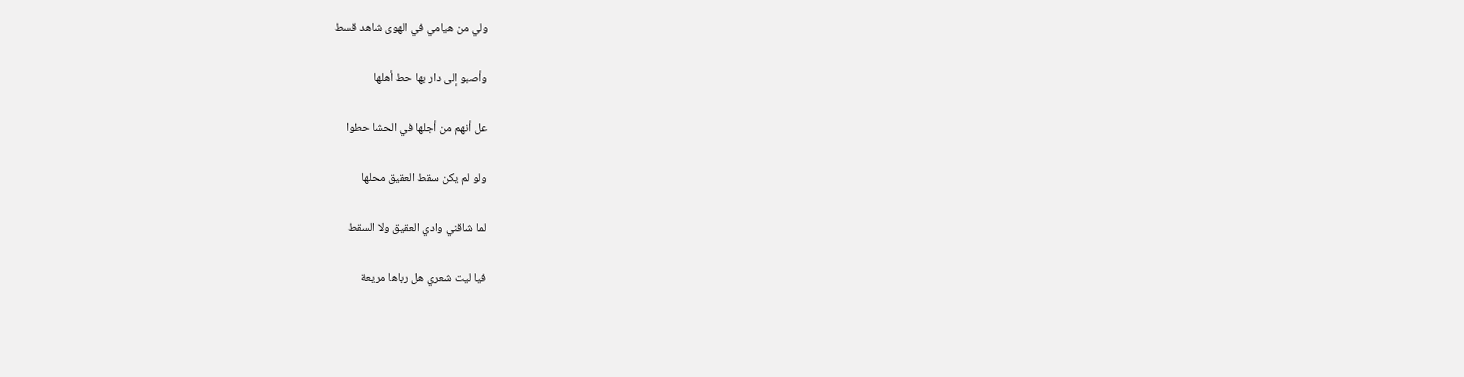ولي من هيامي في الهوى شاهد قسط

وأصبو إلى دار بها حط أهلها

عل أنهم من أجلها في الحشا حطوا

ولو لم يكن سقط العقيق محلها

لما شاقني وادي العقيق ولا السقط

فيا ليت شعري هل رباها مريعة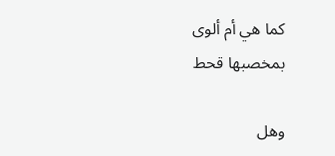كما هي أم ألوى بمخصبها قحط

وهل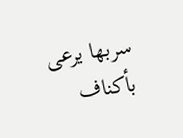سربها يرعى بأكناف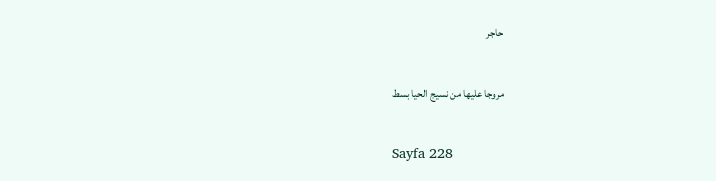حاجر

مروجا عليها من نسيج الحيا بسط

Sayfa 228